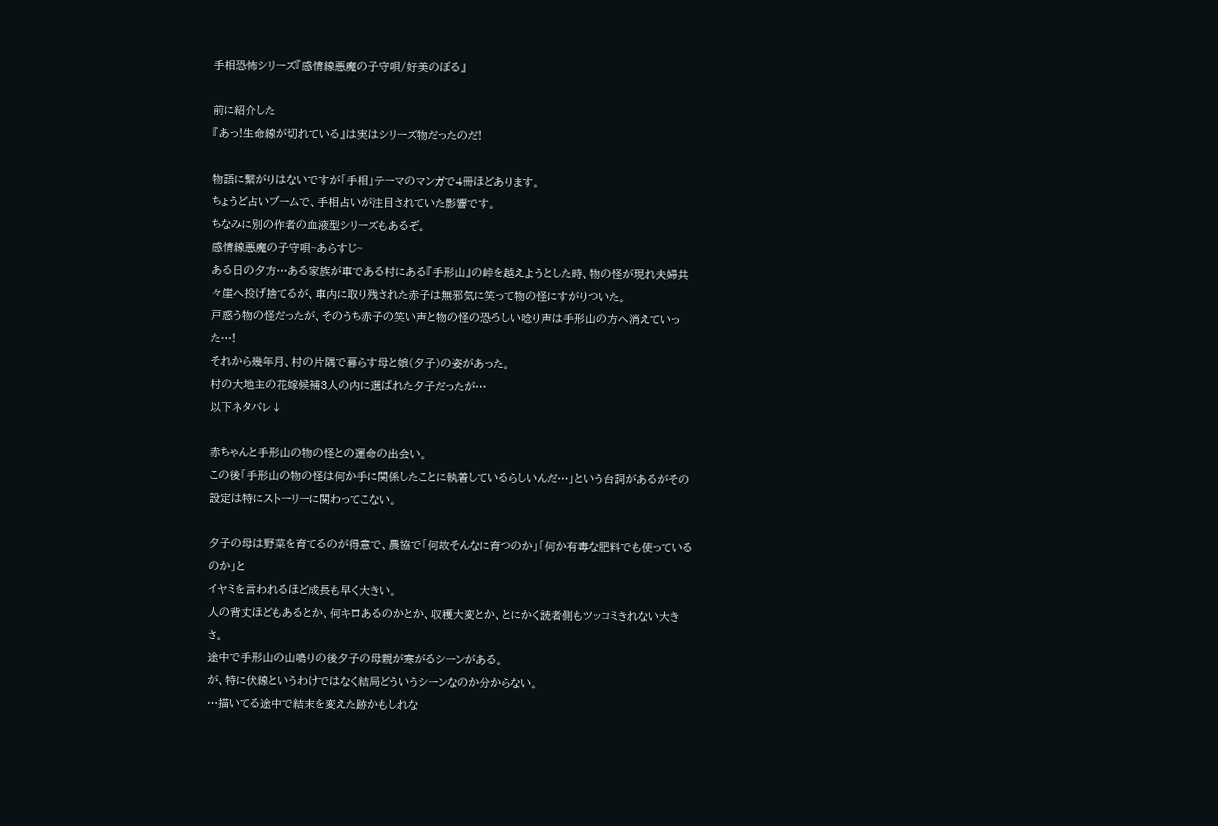手相恐怖シリーズ『感情線悪魔の子守唄/好美のぼる』

前に紹介した
『あっ!生命線が切れている』は実はシリーズ物だったのだ!

物語に繋がりはないですが「手相」テーマのマンガで4冊ほどあります。
ちょうど占いブームで、手相占いが注目されていた影響です。
ちなみに別の作者の血液型シリーズもあるぞ。
感情線悪魔の子守唄~あらすじ~
ある日の夕方…ある家族が車である村にある『手形山』の峠を越えようとした時、物の怪が現れ夫婦共々崖へ投げ捨てるが、車内に取り残された赤子は無邪気に笑って物の怪にすがりついた。
戸惑う物の怪だったが、そのうち赤子の笑い声と物の怪の恐ろしい唸り声は手形山の方へ消えていった…!
それから幾年月、村の片隅で暮らす母と娘(夕子)の姿があった。
村の大地主の花嫁候補3人の内に選ばれた夕子だったが…
以下ネタバレ↓

赤ちゃんと手形山の物の怪との運命の出会い。
この後「手形山の物の怪は何か手に関係したことに執着しているらしいんだ…」という台詞があるがその設定は特にストーリーに関わってこない。

夕子の母は野菜を育てるのが得意で、農協で「何故そんなに育つのか」「何か有毒な肥料でも使っているのか」と
イヤミを言われるほど成長も早く大きい。
人の背丈ほどもあるとか、何キロあるのかとか、収穫大変とか、とにかく読者側もツッコミきれない大きさ。
途中で手形山の山鳴りの後夕子の母親が寒がるシーンがある。
が、特に伏線というわけではなく結局どういうシーンなのか分からない。
…描いてる途中で結末を変えた跡かもしれな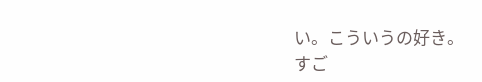い。こういうの好き。
すご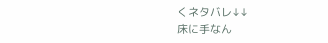くネタバレ↓↓
床に手なん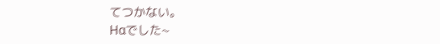てつかない。
Hαでした~